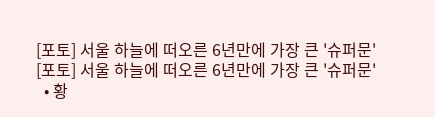[포토] 서울 하늘에 떠오른 6년만에 가장 큰 '슈퍼문'
[포토] 서울 하늘에 떠오른 6년만에 가장 큰 '슈퍼문'
  • 황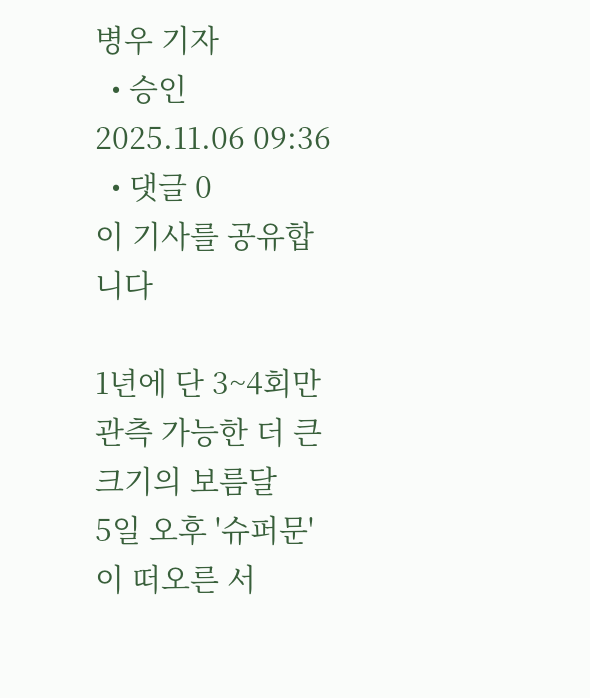병우 기자
  • 승인 2025.11.06 09:36
  • 댓글 0
이 기사를 공유합니다

1년에 단 3~4회만 관측 가능한 더 큰 크기의 보름달
5일 오후 '슈퍼문'이 떠오른 서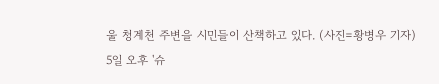울 청계천 주변을 시민들이 산책하고 있다. (사진=황병우 기자)
5일 오후 '슈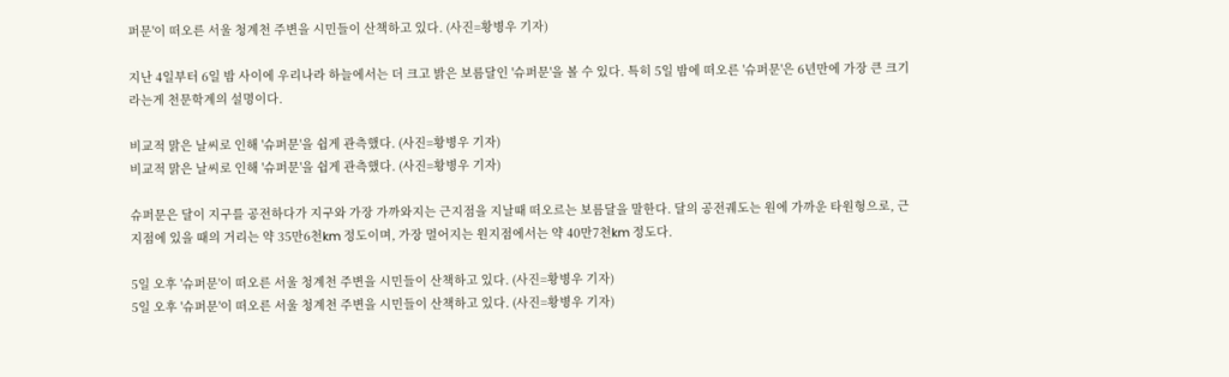퍼문'이 떠오른 서울 청계천 주변을 시민들이 산책하고 있다. (사진=황병우 기자)

지난 4일부터 6일 밤 사이에 우리나라 하늘에서는 더 크고 밝은 보름달인 '슈퍼문'을 볼 수 있다. 특히 5일 밤에 떠오른 '슈퍼문'은 6년만에 가장 큰 크기라는게 천문학계의 설명이다.

비교적 맑은 날씨로 인해 '슈퍼문'을 쉽게 관측했다. (사진=황병우 기자)
비교적 맑은 날씨로 인해 '슈퍼문'을 쉽게 관측했다. (사진=황병우 기자)

슈퍼문은 달이 지구를 공전하다가 지구와 가장 가까와지는 근지점을 지날때 떠오르는 보름달을 말한다. 달의 공전궤도는 원에 가까운 타원형으로, 근지점에 있을 때의 거리는 약 35만6천km 정도이며, 가장 멀어지는 원지점에서는 약 40만7천km 정도다.

5일 오후 '슈퍼문'이 떠오른 서울 청계천 주변을 시민들이 산책하고 있다. (사진=황병우 기자)
5일 오후 '슈퍼문'이 떠오른 서울 청계천 주변을 시민들이 산책하고 있다. (사진=황병우 기자)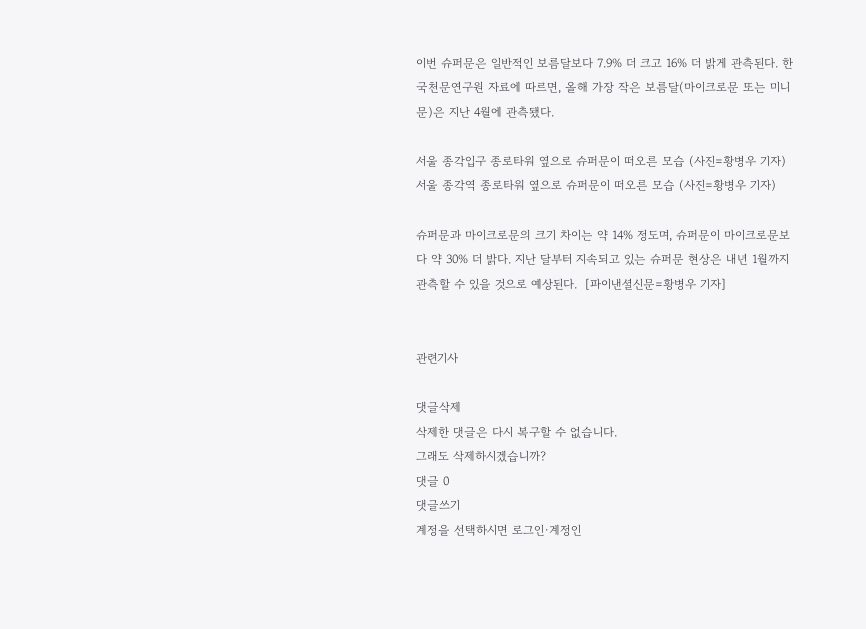이번 슈퍼문은 일반적인 보름달보다 7.9% 더 크고 16% 더 밝게 관측된다. 한국천문연구원 자료에 따르면, 올해 가장 작은 보름달(마이크로문 또는 미니문)은 지난 4월에 관측됐다.

서울 종각입구 종로타워 옆으로 슈퍼문이 떠오른 모습 (사진=황병우 기자)
서울 종각역 종로타워 옆으로 슈퍼문이 떠오른 모습 (사진=황병우 기자)

슈퍼문과 마이크로문의 크기 차이는 약 14% 정도며, 슈퍼문이 마이크로문보다 약 30% 더 밝다. 지난 달부터 지속되고 있는 슈퍼문 현상은 내년 1월까지 관측할 수 있을 것으로 예상된다.  [파이낸셜신문=황병우 기자]


관련기사

댓글삭제
삭제한 댓글은 다시 복구할 수 없습니다.
그래도 삭제하시겠습니까?
댓글 0
댓글쓰기
계정을 선택하시면 로그인·계정인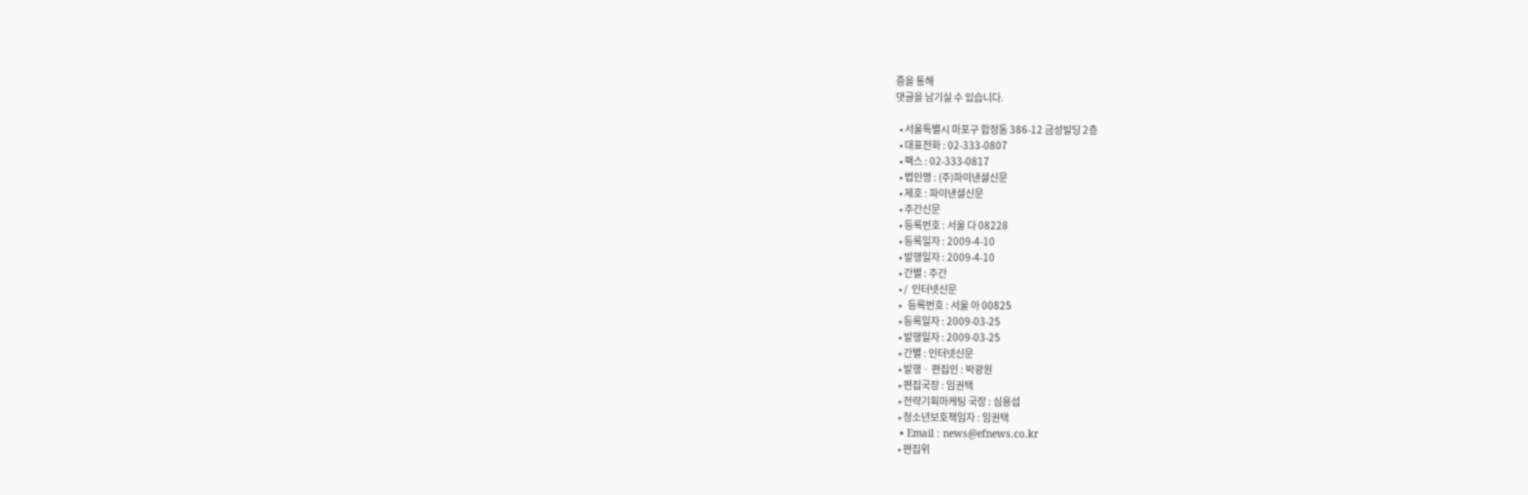증을 통해
댓글을 남기실 수 있습니다.

  • 서울특별시 마포구 합정동 386-12 금성빌딩 2층
  • 대표전화 : 02-333-0807
  • 팩스 : 02-333-0817
  • 법인명 : (주)파이낸셜신문
  • 제호 : 파이낸셜신문
  • 주간신문
  • 등록번호 : 서울 다 08228
  • 등록일자 : 2009-4-10
  • 발행일자 : 2009-4-10
  • 간별 : 주간
  • /  인터넷신문
  •   등록번호 : 서울 아 00825
  • 등록일자 : 2009-03-25
  • 발행일자 : 2009-03-25
  • 간별 : 인터넷신문
  • 발행 · 편집인 : 박광원
  • 편집국장 : 임권택
  • 전략기획마케팅 국장 : 심용섭
  • 청소년보호책임자 : 임권택
  • Email : news@efnews.co.kr
  • 편집위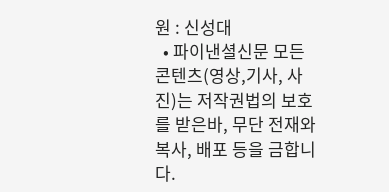원 : 신성대
  • 파이낸셜신문 모든 콘텐츠(영상,기사, 사진)는 저작권법의 보호를 받은바, 무단 전재와 복사, 배포 등을 금합니다.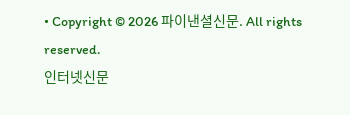• Copyright © 2026 파이낸셜신문. All rights reserved.
인터넷신문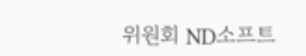위원회 ND소프트